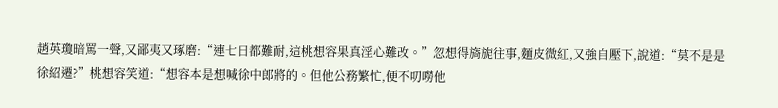趙英瓊暗罵一聲,又鄙夷又琢磨:“連七日都難耐,這桃想容果真淫心難改。”忽想得旖旎往事,麵皮微紅,又強自壓下,說道:“莫不是是徐紹遷?”桃想容笑道:“想容本是想喊徐中郎將的。但他公務繁忙,便不叨嘮他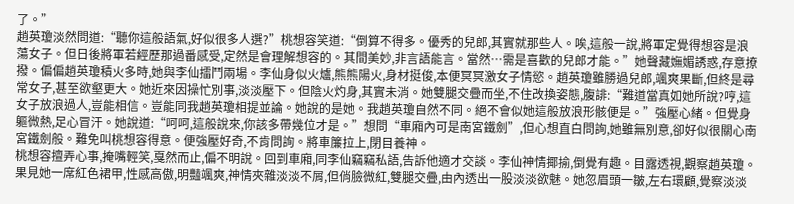了。”
趙英瓊淡然問道:“聽你這般語氣,好似很多人選?”桃想容笑道:“倒算不得多。優秀的兒郎,其實就那些人。唉,這般一說,將軍定覺得想容是浪蕩女子。但日後將軍若經歷那過番感受,定然是會理解想容的。其間美妙,非言語能言。當然…需是喜歡的兒郎才能。”她聲藏嫵媚誘惑,存意撩撥。偏偏趙英瓊積火多時,她與李仙擂鬥兩場。李仙身似火爐,熊熊陽火,身材挺俊,本便冥冥激女子情慾。趙英瓊雖勝過兒郎,颯爽果斷,但終是尋常女子,甚至欲壑更大。她近來因操忙別事,淡淡壓下。但陰火灼身,其實未消。她雙腿交疊而坐,不住改換姿態,腹誹:“難道當真如她所說?哼,這女子放浪過人,豈能相信。豈能同我趙英瓊相提並論。她說的是她。我趙英瓊自然不同。絕不會似她這般放浪形骸便是。”強壓心緒。但覺身軀微熱,足心冒汗。她說道:“呵呵,這般說來,你該多帶幾位才是。”想問“車廂內可是南宮鐵劍”,但心想直白問詢,她雖無別意,卻好似很關心南宮鐵劍般。難免叫桃想容得意。便強壓好奇,不肯問詢。將車簾拉上,閉目養神。
桃想容擅弄心事,掩嘴輕笑,戛然而止,偏不明說。回到車廂,同李仙竊竊私語,告訴他適才交談。李仙神情揶揄,倒覺有趣。目露透視,觀察趙英瓊。果見她一席紅色裙甲,性感高傲,明豔颯爽,神情夾雜淡淡不屑,但俏臉微紅,雙腿交疊,由內透出一股淡淡欲魅。她忽眉頭一皺,左右環顧,覺察淡淡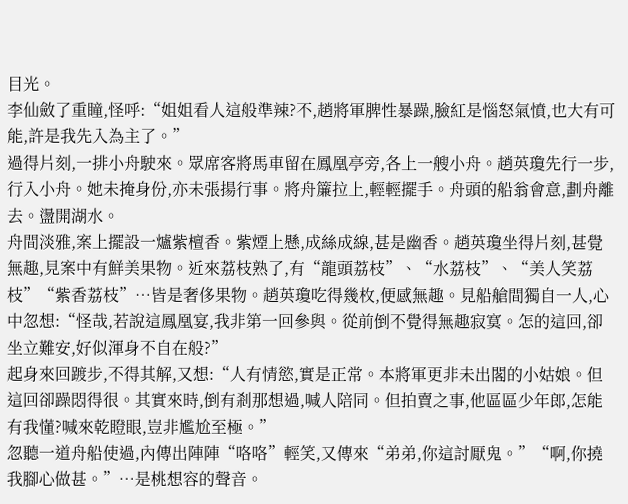目光。
李仙斂了重瞳,怪呼:“姐姐看人這般準辣?不,趙將軍脾性暴躁,臉紅是惱怒氣憤,也大有可能,許是我先入為主了。”
過得片刻,一排小舟駛來。眾席客將馬車留在鳳凰亭旁,各上一艘小舟。趙英瓊先行一步,行入小舟。她未掩身份,亦未張揚行事。將舟簾拉上,輕輕擺手。舟頭的船翁會意,劃舟離去。盪開湖水。
舟間淡雅,案上擺設一爐紫檀香。紫煙上懸,成絲成線,甚是幽香。趙英瓊坐得片刻,甚覺無趣,見案中有鮮美果物。近來荔枝熟了,有“龍頭荔枝”、“水荔枝”、“美人笑荔枝”“紫香荔枝”…皆是奢侈果物。趙英瓊吃得幾枚,便感無趣。見船艙間獨自一人,心中忽想:“怪哉,若說這鳳凰宴,我非第一回參與。從前倒不覺得無趣寂寞。怎的這回,卻坐立難安,好似渾身不自在般?”
起身來回踱步,不得其解,又想:“人有情慾,實是正常。本將軍更非未出閣的小姑娘。但這回卻躁悶得很。其實來時,倒有剎那想過,喊人陪同。但拍賣之事,他區區少年郎,怎能有我懂?喊來乾瞪眼,豈非尷尬至極。”
忽聽一道舟船使過,內傳出陣陣“咯咯”輕笑,又傳來“弟弟,你這討厭鬼。”“啊,你撓我腳心做甚。”…是桃想容的聲音。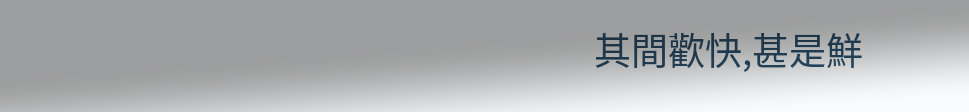其間歡快,甚是鮮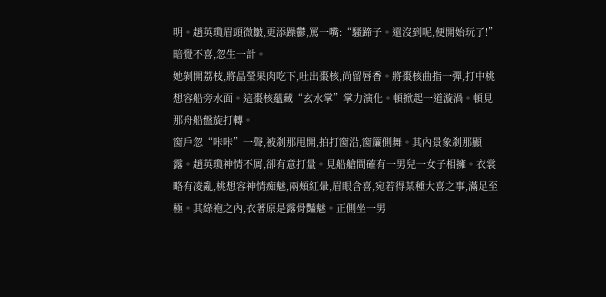明。趙英瓊眉頭微皺,更添躁鬱,罵一嘴:“騷蹄子。還沒到呢,便開始玩了!”暗覺不喜,忽生一計。
她剝開荔枝,將晶瑩果肉吃下,吐出棗核,尚留唇香。將棗核曲指一彈,打中桃想容船旁水面。這棗核蘊藏“玄水掌”掌力演化。頓掀起一道漩渦。頓見那舟船盤旋打轉。
窗戶忽“咔咔”一聲,被剎那甩開,拍打窗沿,窗簾側舞。其內景象剎那顯露。趙英瓊神情不屑,卻有意打量。見船艙間確有一男兒一女子相擁。衣裳略有凌亂,桃想容神情痴魅,兩頰紅暈,眉眼含喜,宛若得某種大喜之事,滿足至極。其綠袍之內,衣著原是露骨豔魅。正側坐一男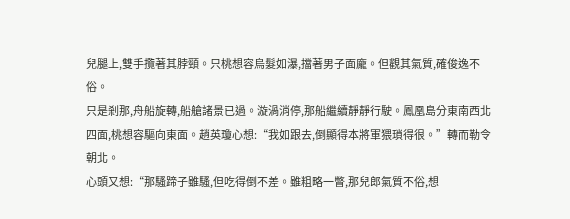兒腿上,雙手攬著其脖頸。只桃想容烏髮如瀑,擋著男子面龐。但觀其氣質,確俊逸不俗。
只是剎那,舟船旋轉,船艙諸景已過。漩渦消停,那船繼續靜靜行駛。鳳凰島分東南西北四面,桃想容驅向東面。趙英瓊心想:“我如跟去,倒顯得本將軍猥瑣得很。”轉而勒令朝北。
心頭又想:“那騷蹄子雖騷,但吃得倒不差。雖粗略一瞥,那兒郎氣質不俗,想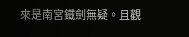來是南宮鐵劍無疑。且觀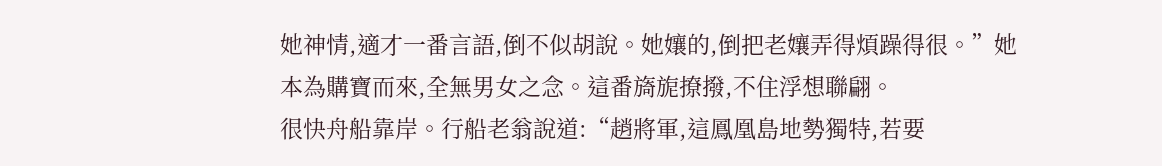她神情,適才一番言語,倒不似胡說。她孃的,倒把老孃弄得煩躁得很。”她本為購寶而來,全無男女之念。這番旖旎撩撥,不住浮想聯翩。
很快舟船靠岸。行船老翁說道:“趙將軍,這鳳凰島地勢獨特,若要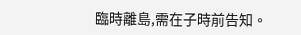臨時離島,需在子時前告知。